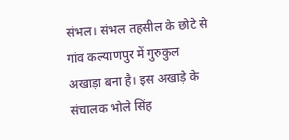संभल। संभल तहसील के छोटे से गांव कल्याणपुर में गुरुकुल अखाड़ा बना है। इस अखाड़े के संचालक भोले सिंह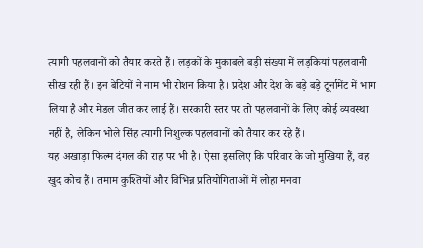त्यागी पहलवानों को तैयार करते हैं। लड़कों के मुकाबले बड़ी संख्या में लड़कियां पहलवानी सीख रही हैं। इन बेटियों ने नाम भी रोशन किया है। प्रदेश और देश के बड़े बड़े टूर्नामेंट में भाग लिया है और मेडल जीत कर लाई हैं। सरकारी स्तर पर तो पहलवानों के लिए कोई व्यवस्था नहीं है, लेकिन भोले सिंह त्यागी निशुल्क पहलवानों को तैयार कर रहे हैं।
यह अखाड़ा फिल्म दंगल की राह पर भी है। ऐसा इसलिए कि परिवार के जो मुखिया हैं, वह खुद कोच हैं। तमाम कुश्तियों और विभिन्न प्रतियोगिताओं में लोहा मनवा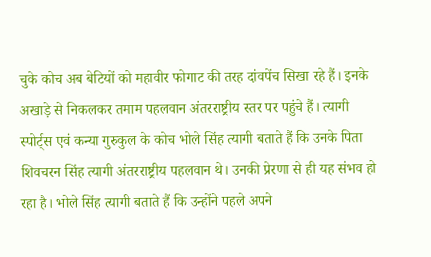चुके कोच अब बेटियों को महावीर फोगाट की तरह दांवपेंच सिखा रहे हैं। इनके अखाड़े से निकलकर तमाम पहलवान अंतरराष्ट्रीय स्तर पर पहुंचे हैं। त्यागी स्पोर्ट्स एवं कन्या गुरुकुल के कोच भोले सिंह त्यागी बताते हैं कि उनके पिता शिवचरन सिंह त्यागी अंतरराष्ट्रीय पहलवान थे। उनकी प्रेरणा से ही यह संभव हो रहा है। भोले सिंह त्यागी बताते हैं कि उन्होंने पहले अपने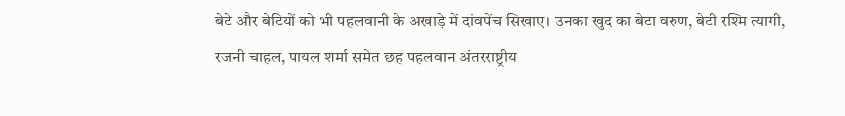बेटे और बेटियों को भी पहलवानी के अखाड़े में दांवपेंच सिखाए। उनका खुद का बेटा वरुण, बेटी रश्मि त्यागी, रजनी चाहल, पायल शर्मा समेत छह पहलवान अंतरराष्ट्रीय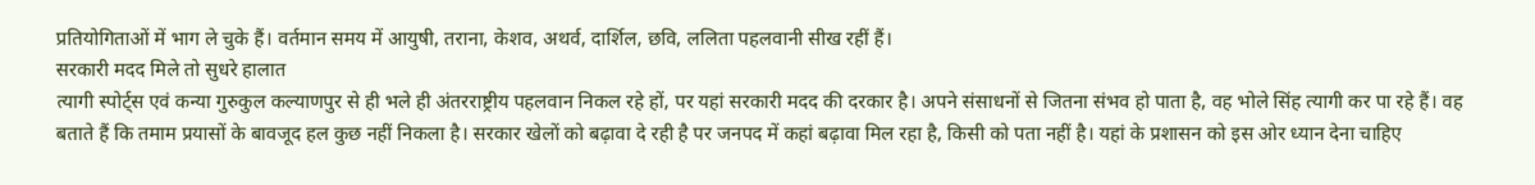प्रतियोगिताओं में भाग ले चुके हैं। वर्तमान समय में आयुषी, तराना, केशव, अथर्व, दार्शिल, छवि, ललिता पहलवानी सीख रहीं हैं।
सरकारी मदद मिले तो सुधरे हालात
त्यागी स्पोर्ट्स एवं कन्या गुरुकुल कल्याणपुर से ही भले ही अंतरराष्ट्रीय पहलवान निकल रहे हों, पर यहां सरकारी मदद की दरकार है। अपने संसाधनों से जितना संभव हो पाता है, वह भोले सिंह त्यागी कर पा रहे हैं। वह बताते हैं कि तमाम प्रयासों के बावजूद हल कुछ नहीं निकला है। सरकार खेलों को बढ़ावा दे रही है पर जनपद में कहां बढ़ावा मिल रहा है, किसी को पता नहीं है। यहां के प्रशासन को इस ओर ध्यान देना चाहिए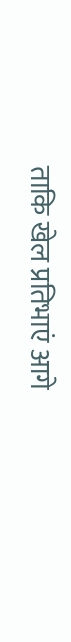ताकि खेल प्रतिभाएं आगे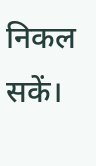निकल सकें।